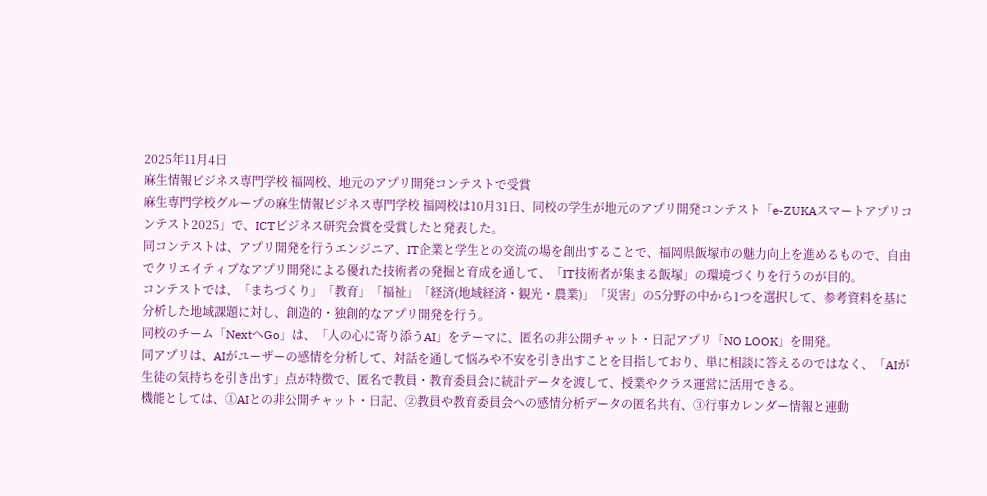2025年11月4日
麻生情報ビジネス専門学校 福岡校、地元のアプリ開発コンテストで受賞
麻生専門学校グループの麻生情報ビジネス専門学校 福岡校は10月31日、同校の学生が地元のアプリ開発コンテスト「e-ZUKAスマートアプリコンテスト2025」で、ICTビジネス研究会賞を受賞したと発表した。
同コンテストは、アプリ開発を行うエンジニア、IT企業と学生との交流の場を創出することで、福岡県飯塚市の魅力向上を進めるもので、自由でクリエイティブなアプリ開発による優れた技術者の発掘と育成を通して、「IT技術者が集まる飯塚」の環境づくりを行うのが目的。
コンテストでは、「まちづくり」「教育」「福祉」「経済(地域経済・観光・農業)」「災害」の5分野の中から1つを選択して、参考資料を基に分析した地域課題に対し、創造的・独創的なアプリ開発を行う。
同校のチーム「NextへGo」は、「人の心に寄り添うAI」をテーマに、匿名の非公開チャット・日記アプリ「NO LOOK」を開発。
同アプリは、AIがユーザーの感情を分析して、対話を通して悩みや不安を引き出すことを目指しており、単に相談に答えるのではなく、「AIが生徒の気持ちを引き出す」点が特徴で、匿名で教員・教育委員会に統計データを渡して、授業やクラス運営に活用できる。
機能としては、①AIとの非公開チャット・日記、②教員や教育委員会への感情分析データの匿名共有、③行事カレンダー情報と連動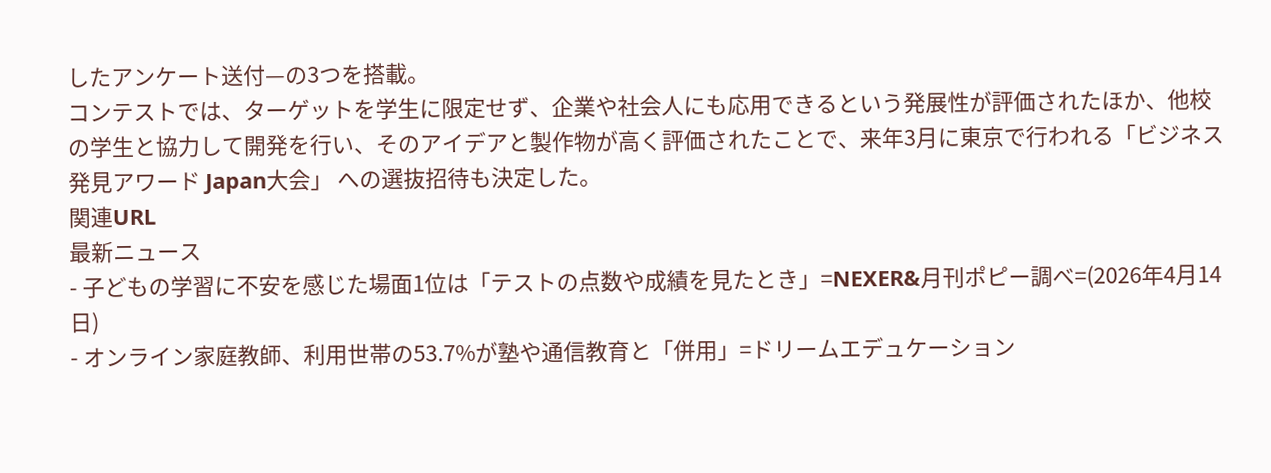したアンケート送付—の3つを搭載。
コンテストでは、ターゲットを学生に限定せず、企業や社会人にも応用できるという発展性が評価されたほか、他校の学生と協力して開発を行い、そのアイデアと製作物が高く評価されたことで、来年3月に東京で行われる「ビジネス発見アワード Japan大会」 への選抜招待も決定した。
関連URL
最新ニュース
- 子どもの学習に不安を感じた場面1位は「テストの点数や成績を見たとき」=NEXER&月刊ポピー調べ=(2026年4月14日)
- オンライン家庭教師、利用世帯の53.7%が塾や通信教育と「併用」=ドリームエデュケーション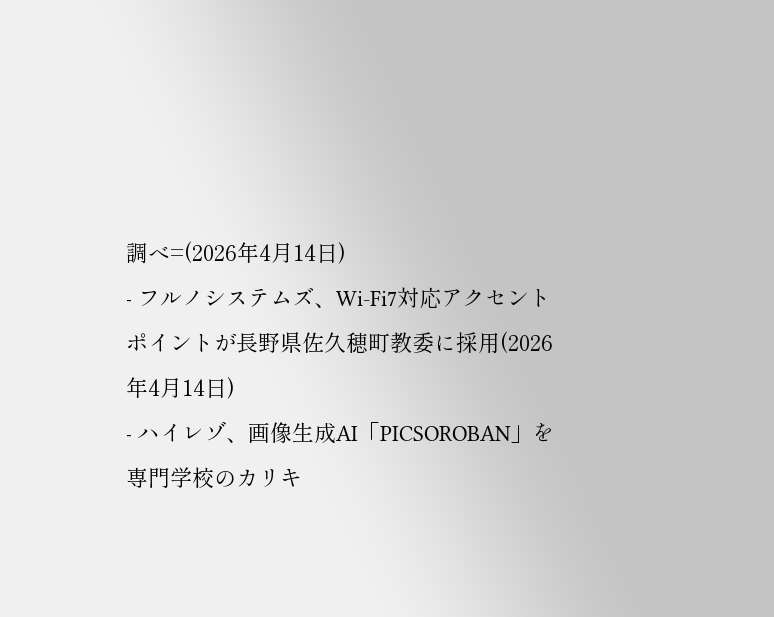調べ=(2026年4月14日)
- フルノシステムズ、Wi-Fi7対応アクセントポイントが長野県佐久穂町教委に採用(2026年4月14日)
- ハイレゾ、画像生成AI「PICSOROBAN」を専門学校のカリキ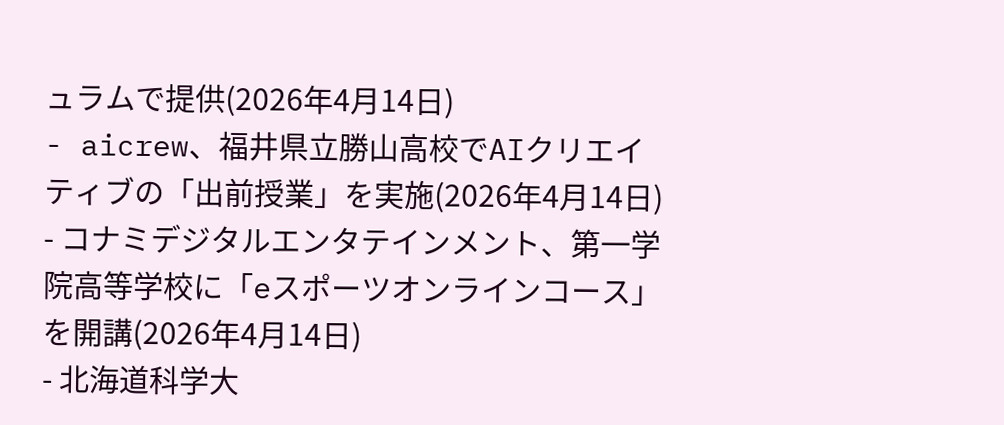ュラムで提供(2026年4月14日)
- aicrew、福井県立勝山高校でAIクリエイティブの「出前授業」を実施(2026年4月14日)
- コナミデジタルエンタテインメント、第一学院高等学校に「eスポーツオンラインコース」を開講(2026年4月14日)
- 北海道科学大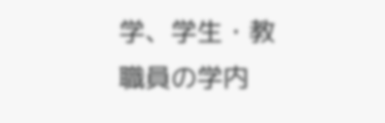学、学生・教職員の学内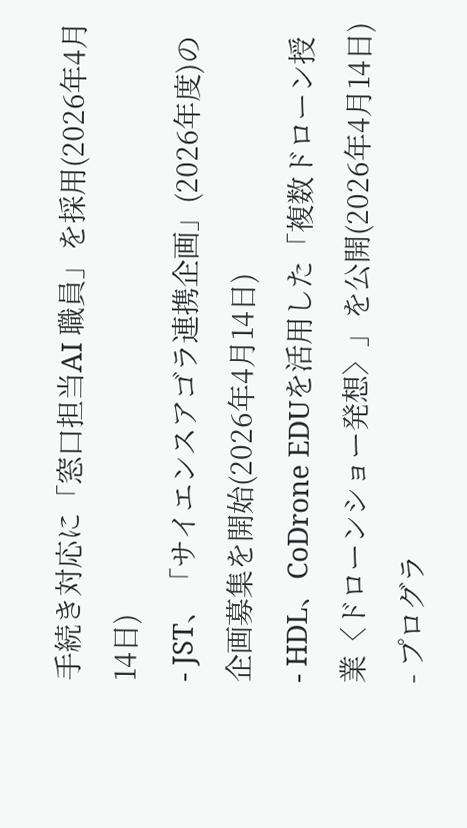手続き対応に「窓口担当AI 職員」を採用(2026年4月14日)
- JST、「サイエンスアゴラ連携企画」(2026年度)の企画募集を開始(2026年4月14日)
- HDL、CoDrone EDUを活用した「複数ドローン授業〈ドローンショー発想〉」を公開(2026年4月14日)
- プログラ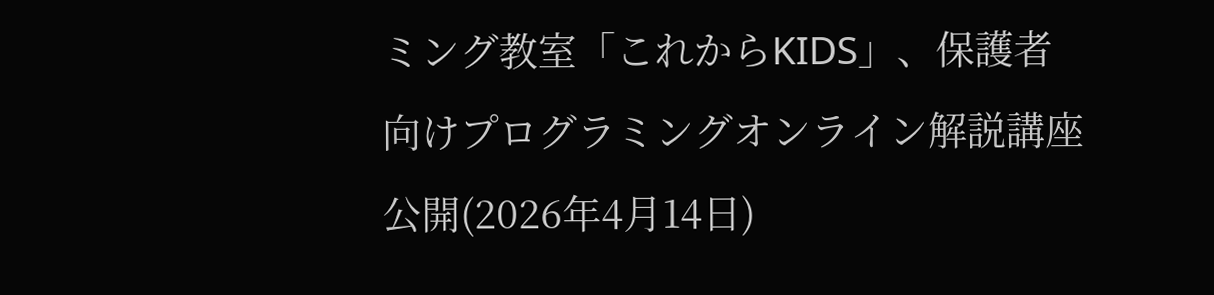ミング教室「これからKIDS」、保護者向けプログラミングオンライン解説講座公開(2026年4月14日)